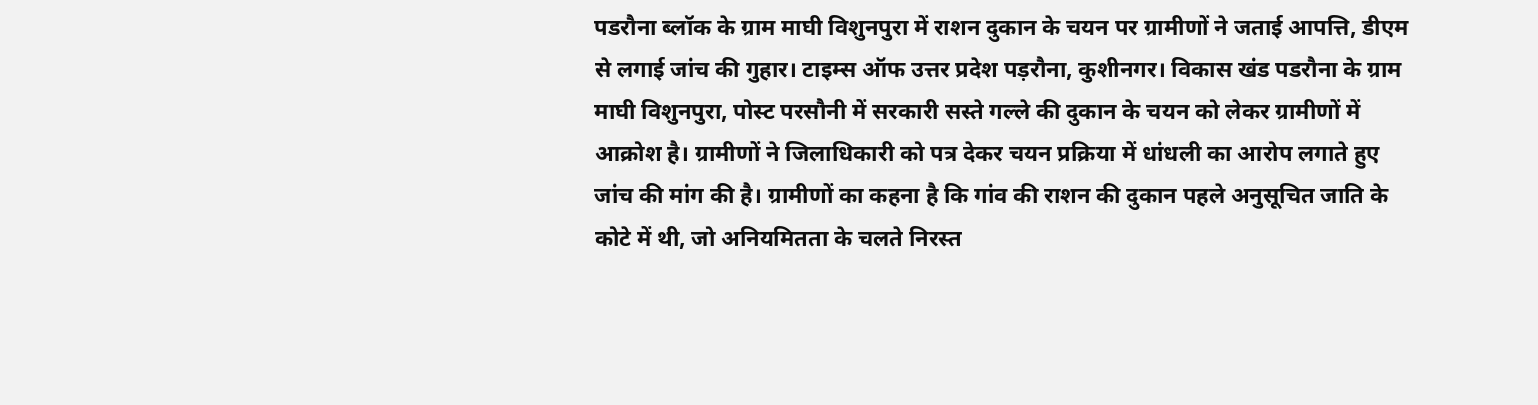पडरौना ब्लॉक के ग्राम माघी विशुनपुरा में राशन दुकान के चयन पर ग्रामीणों ने जताई आपत्ति, डीएम से लगाई जांच की गुहार। टाइम्स ऑफ उत्तर प्रदेश पड़रौना, कुशीनगर। विकास खंड पडरौना के ग्राम माघी विशुनपुरा, पोस्ट परसौनी में सरकारी सस्ते गल्ले की दुकान के चयन को लेकर ग्रामीणों में आक्रोश है। ग्रामीणों ने जिलाधिकारी को पत्र देकर चयन प्रक्रिया में धांधली का आरोप लगाते हुए जांच की मांग की है। ग्रामीणों का कहना है कि गांव की राशन की दुकान पहले अनुसूचित जाति के कोटे में थी, जो अनियमितता के चलते निरस्त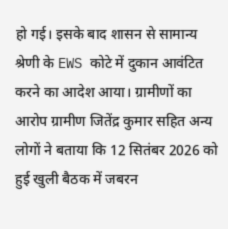हो गई। इसके बाद शासन से सामान्य श्रेणी के EWS कोटे में दुकान आवंटित करने का आदेश आया। ग्रामीणों का आरोप ग्रामीण जितेंद्र कुमार सहित अन्य लोगों ने बताया कि 12 सितंबर 2026 को हुई खुली बैठक में जबरन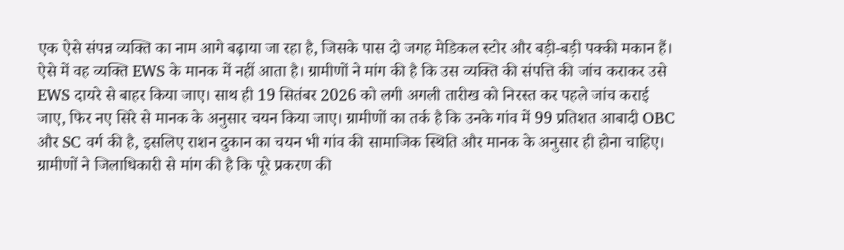एक ऐसे संपन्न व्यक्ति का नाम आगे बढ़ाया जा रहा है, जिसके पास दो जगह मेडिकल स्टोर और बड़ी-बड़ी पक्की मकान हैं। ऐसे में वह व्यक्ति EWS के मानक में नहीं आता है। ग्रामीणों ने मांग की है कि उस व्यक्ति की संपत्ति की जांच कराकर उसे EWS दायरे से बाहर किया जाए। साथ ही 19 सितंबर 2026 को लगी अगली तारीख को निरस्त कर पहले जांच कराई जाए, फिर नए सिरे से मानक के अनुसार चयन किया जाए। ग्रामीणों का तर्क है कि उनके गांव में 99 प्रतिशत आबादी OBC और SC वर्ग की है, इसलिए राशन दुकान का चयन भी गांव की सामाजिक स्थिति और मानक के अनुसार ही होना चाहिए। ग्रामीणों ने जिलाधिकारी से मांग की है कि पूरे प्रकरण की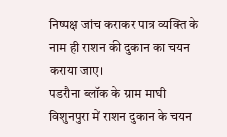निष्पक्ष जांच कराकर पात्र व्यक्ति के नाम ही राशन की दुकान का चयन कराया जाए।
पडरौना ब्लॉक के ग्राम माघी विशुनपुरा में राशन दुकान के चयन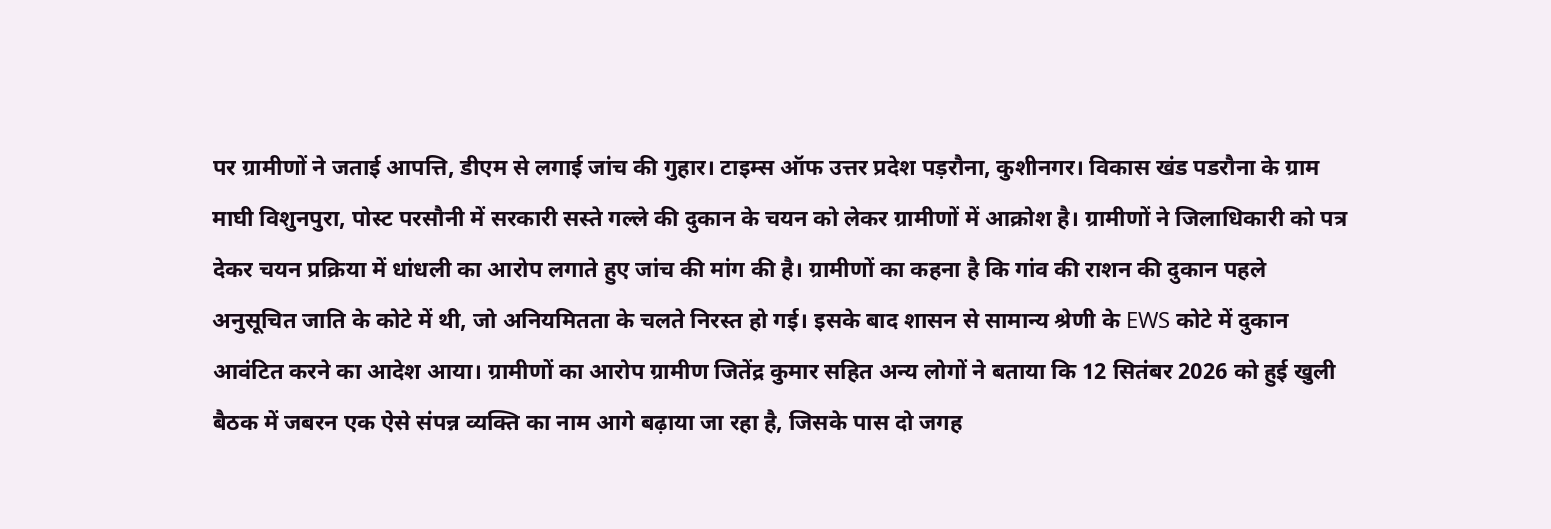पर ग्रामीणों ने जताई आपत्ति, डीएम से लगाई जांच की गुहार। टाइम्स ऑफ उत्तर प्रदेश पड़रौना, कुशीनगर। विकास खंड पडरौना के ग्राम माघी विशुनपुरा, पोस्ट परसौनी में सरकारी सस्ते गल्ले की दुकान के चयन को लेकर ग्रामीणों में आक्रोश है। ग्रामीणों ने जिलाधिकारी को पत्र देकर चयन प्रक्रिया में धांधली का आरोप लगाते हुए जांच की मांग की है। ग्रामीणों का कहना है कि गांव की राशन की दुकान पहले अनुसूचित जाति के कोटे में थी, जो अनियमितता के चलते निरस्त हो गई। इसके बाद शासन से सामान्य श्रेणी के EWS कोटे में दुकान आवंटित करने का आदेश आया। ग्रामीणों का आरोप ग्रामीण जितेंद्र कुमार सहित अन्य लोगों ने बताया कि 12 सितंबर 2026 को हुई खुली बैठक में जबरन एक ऐसे संपन्न व्यक्ति का नाम आगे बढ़ाया जा रहा है, जिसके पास दो जगह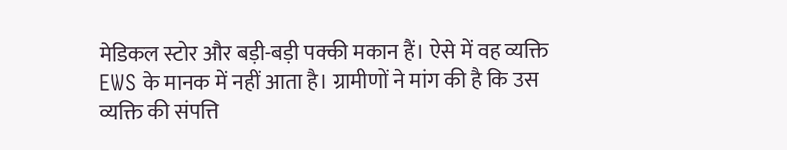मेडिकल स्टोर और बड़ी-बड़ी पक्की मकान हैं। ऐसे में वह व्यक्ति EWS के मानक में नहीं आता है। ग्रामीणों ने मांग की है कि उस व्यक्ति की संपत्ति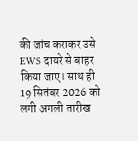की जांच कराकर उसे EWS दायरे से बाहर किया जाए। साथ ही 19 सितंबर 2026 को लगी अगली तारीख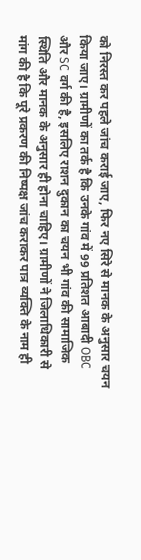को निरस्त कर पहले जांच कराई जाए, फिर नए सिरे से मानक के अनुसार चयन किया जाए। ग्रामीणों का तर्क है कि उनके गांव में 99 प्रतिशत आबादी OBC और SC वर्ग की है, इसलिए राशन दुकान का चयन भी गांव की सामाजिक स्थिति और मानक के अनुसार ही होना चाहिए। ग्रामीणों ने जिलाधिकारी से मांग की है कि पूरे प्रकरण की निष्पक्ष जांच कराकर पात्र व्यक्ति के नाम ही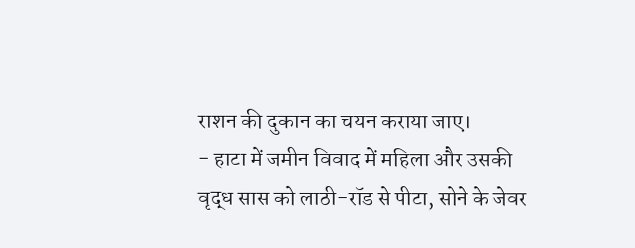राशन की दुकान का चयन कराया जाए।
- हाटा में जमीन विवाद में महिला और उसकी वृद्ध सास को लाठी-रॉड से पीटा, सोने के जेवर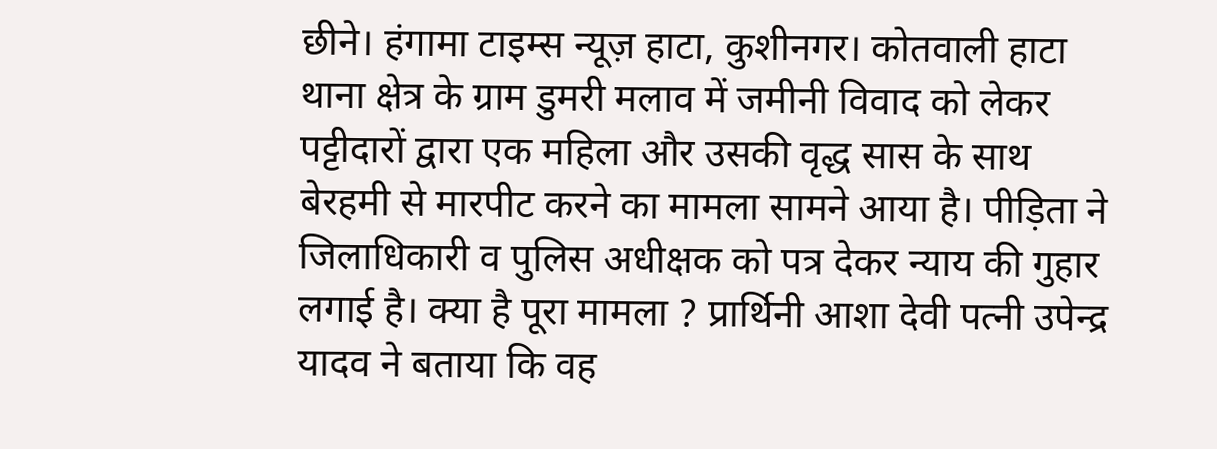छीने। हंगामा टाइम्स न्यूज़ हाटा, कुशीनगर। कोतवाली हाटा थाना क्षेत्र के ग्राम डुमरी मलाव में जमीनी विवाद को लेकर पट्टीदारों द्वारा एक महिला और उसकी वृद्ध सास के साथ बेरहमी से मारपीट करने का मामला सामने आया है। पीड़िता ने जिलाधिकारी व पुलिस अधीक्षक को पत्र देकर न्याय की गुहार लगाई है। क्या है पूरा मामला ? प्रार्थिनी आशा देवी पत्नी उपेन्द्र यादव ने बताया कि वह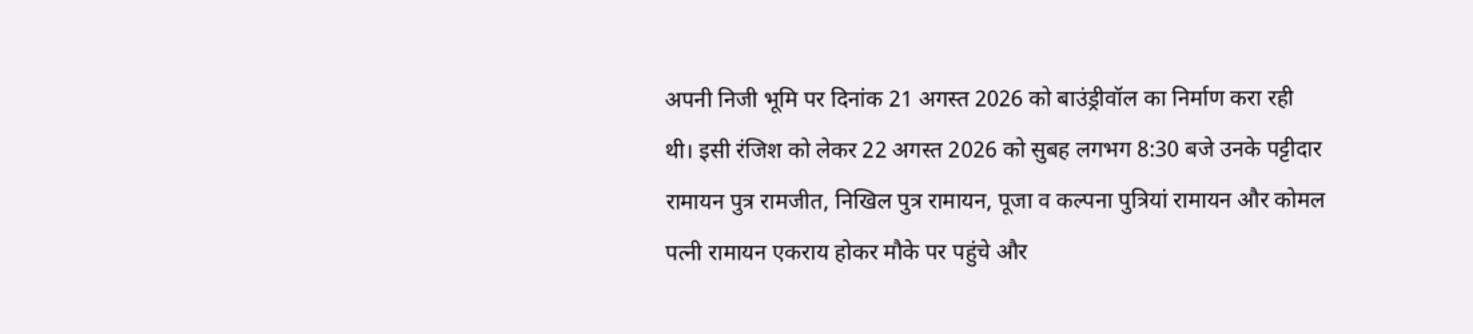अपनी निजी भूमि पर दिनांक 21 अगस्त 2026 को बाउंड्रीवॉल का निर्माण करा रही थी। इसी रंजिश को लेकर 22 अगस्त 2026 को सुबह लगभग 8:30 बजे उनके पट्टीदार रामायन पुत्र रामजीत, निखिल पुत्र रामायन, पूजा व कल्पना पुत्रियां रामायन और कोमल पत्नी रामायन एकराय होकर मौके पर पहुंचे और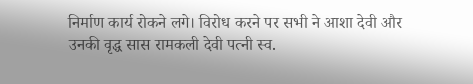निर्माण कार्य रोकने लगे। विरोध करने पर सभी ने आशा देवी और उनकी वृद्ध सास रामकली देवी पत्नी स्व.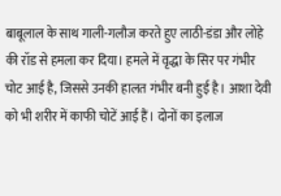बाबूलाल के साथ गाली-गलौज करते हुए लाठी-डंडा और लोहे की रॉड से हमला कर दिया। हमले में वृद्धा के सिर पर गंभीर चोट आई है, जिससे उनकी हालत गंभीर बनी हुई है। आशा देवी को भी शरीर में काफी चोटें आई हैं। दोनों का इलाज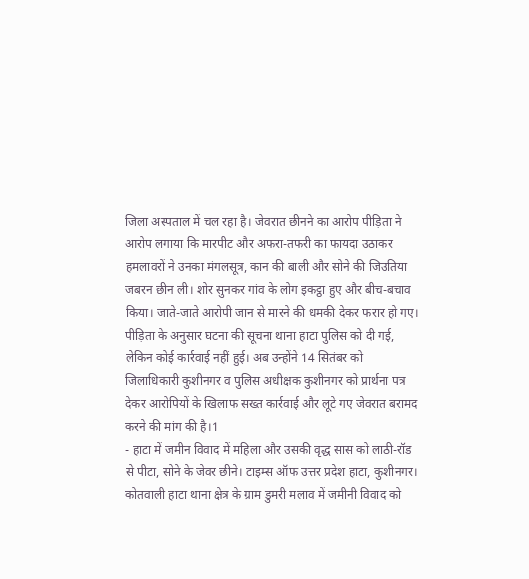जिला अस्पताल में चल रहा है। जेवरात छीनने का आरोप पीड़िता ने आरोप लगाया कि मारपीट और अफरा-तफरी का फायदा उठाकर हमलावरों ने उनका मंगलसूत्र, कान की बाली और सोने की जिउतिया जबरन छीन ली। शोर सुनकर गांव के लोग इकट्ठा हुए और बीच-बचाव किया। जाते-जाते आरोपी जान से मारने की धमकी देकर फरार हो गए। पीड़िता के अनुसार घटना की सूचना थाना हाटा पुलिस को दी गई, लेकिन कोई कार्रवाई नहीं हुई। अब उन्होंने 14 सितंबर को जिलाधिकारी कुशीनगर व पुलिस अधीक्षक कुशीनगर को प्रार्थना पत्र देकर आरोपियों के खिलाफ सख्त कार्रवाई और लूटे गए जेवरात बरामद करने की मांग की है।1
- हाटा में जमीन विवाद में महिला और उसकी वृद्ध सास को लाठी-रॉड से पीटा, सोने के जेवर छीने। टाइम्स ऑफ उत्तर प्रदेश हाटा, कुशीनगर। कोतवाली हाटा थाना क्षेत्र के ग्राम डुमरी मलाव में जमीनी विवाद को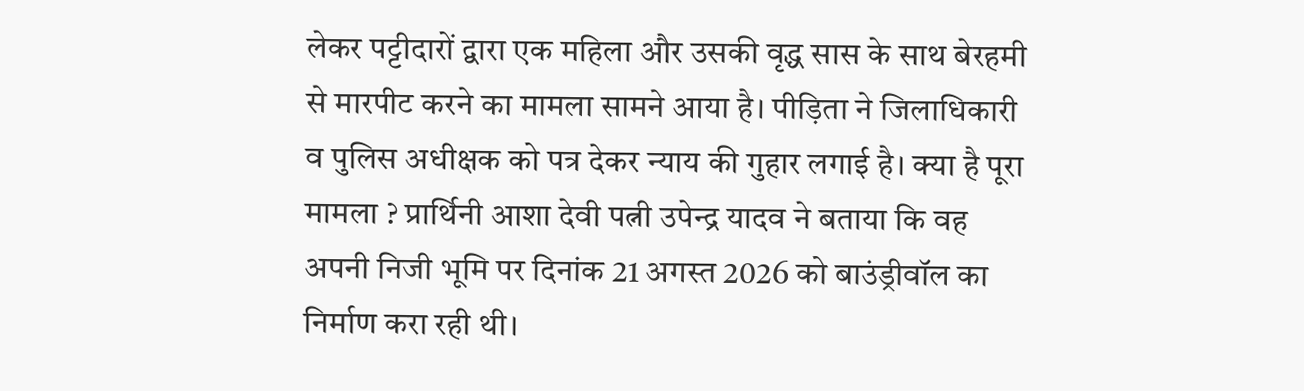लेकर पट्टीदारों द्वारा एक महिला और उसकी वृद्ध सास के साथ बेरहमी से मारपीट करने का मामला सामने आया है। पीड़िता ने जिलाधिकारी व पुलिस अधीक्षक को पत्र देकर न्याय की गुहार लगाई है। क्या है पूरा मामला ? प्रार्थिनी आशा देवी पत्नी उपेन्द्र यादव ने बताया कि वह अपनी निजी भूमि पर दिनांक 21 अगस्त 2026 को बाउंड्रीवॉल का निर्माण करा रही थी।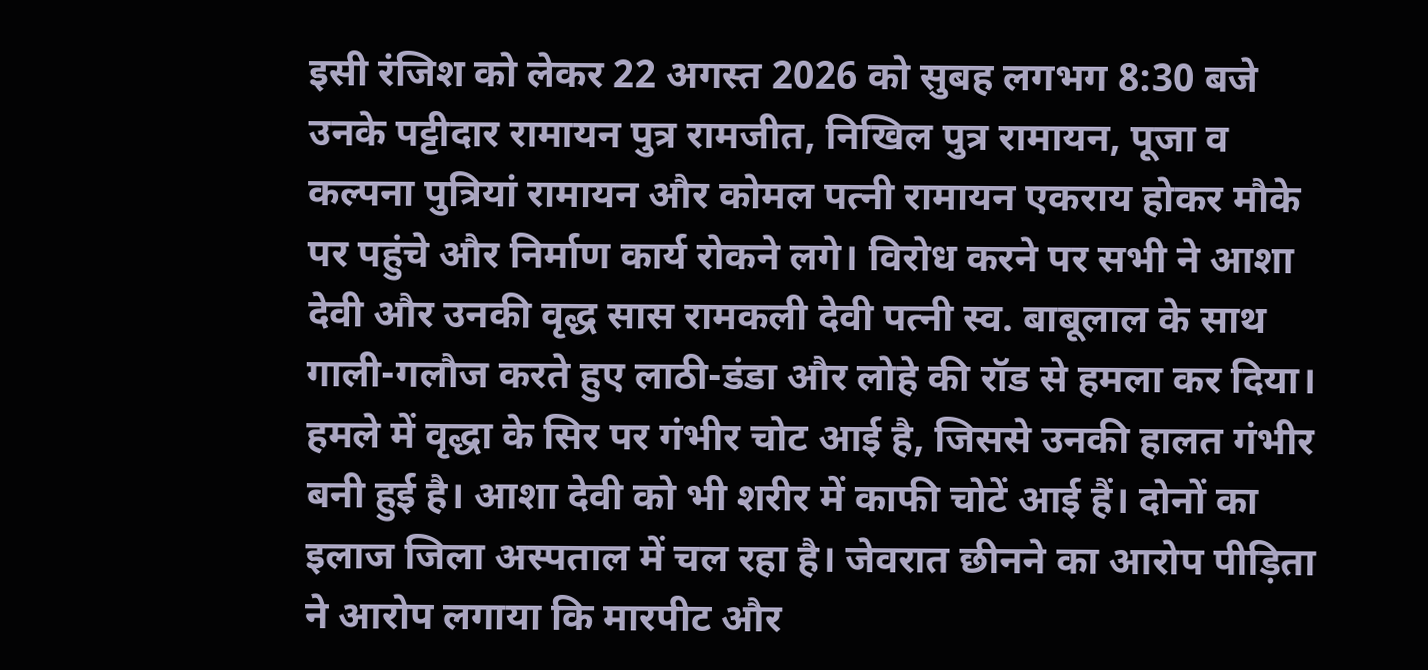इसी रंजिश को लेकर 22 अगस्त 2026 को सुबह लगभग 8:30 बजे उनके पट्टीदार रामायन पुत्र रामजीत, निखिल पुत्र रामायन, पूजा व कल्पना पुत्रियां रामायन और कोमल पत्नी रामायन एकराय होकर मौके पर पहुंचे और निर्माण कार्य रोकने लगे। विरोध करने पर सभी ने आशा देवी और उनकी वृद्ध सास रामकली देवी पत्नी स्व. बाबूलाल के साथ गाली-गलौज करते हुए लाठी-डंडा और लोहे की रॉड से हमला कर दिया। हमले में वृद्धा के सिर पर गंभीर चोट आई है, जिससे उनकी हालत गंभीर बनी हुई है। आशा देवी को भी शरीर में काफी चोटें आई हैं। दोनों का इलाज जिला अस्पताल में चल रहा है। जेवरात छीनने का आरोप पीड़िता ने आरोप लगाया कि मारपीट और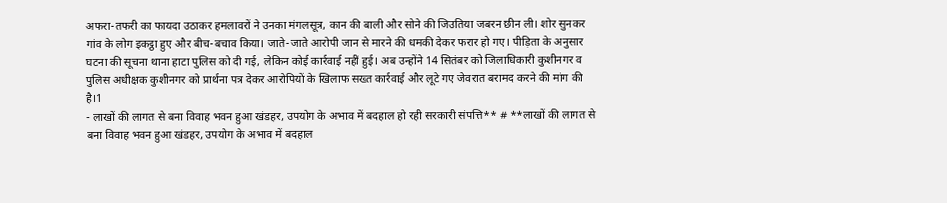अफरा-तफरी का फायदा उठाकर हमलावरों ने उनका मंगलसूत्र, कान की बाली और सोने की जिउतिया जबरन छीन ली। शोर सुनकर गांव के लोग इकट्ठा हुए और बीच-बचाव किया। जाते-जाते आरोपी जान से मारने की धमकी देकर फरार हो गए। पीड़िता के अनुसार घटना की सूचना थाना हाटा पुलिस को दी गई, लेकिन कोई कार्रवाई नहीं हुई। अब उन्होंने 14 सितंबर को जिलाधिकारी कुशीनगर व पुलिस अधीक्षक कुशीनगर को प्रार्थना पत्र देकर आरोपियों के खिलाफ सख्त कार्रवाई और लूटे गए जेवरात बरामद करने की मांग की है।1
- लाखों की लागत से बना विवाह भवन हुआ खंडहर, उपयोग के अभाव में बदहाल हो रही सरकारी संपत्ति** # **लाखों की लागत से बना विवाह भवन हुआ खंडहर, उपयोग के अभाव में बदहाल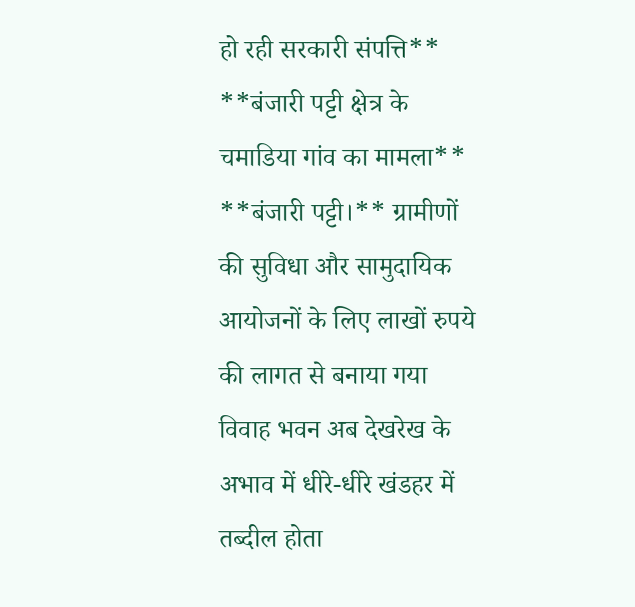हो रही सरकारी संपत्ति** **बंजारी पट्टी क्षेत्र के चमाडिया गांव का मामला** **बंजारी पट्टी।** ग्रामीणों की सुविधा और सामुदायिक आयोजनों के लिए लाखों रुपये की लागत से बनाया गया विवाह भवन अब देखरेख के अभाव में धीरे-धीरे खंडहर में तब्दील होता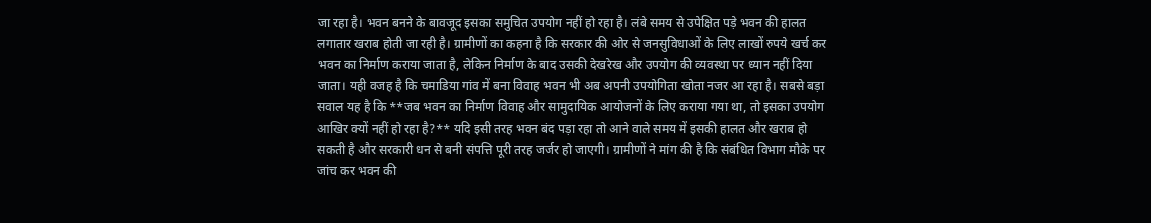जा रहा है। भवन बनने के बावजूद इसका समुचित उपयोग नहीं हो रहा है। लंबे समय से उपेक्षित पड़े भवन की हालत लगातार खराब होती जा रही है। ग्रामीणों का कहना है कि सरकार की ओर से जनसुविधाओं के लिए लाखों रुपये खर्च कर भवन का निर्माण कराया जाता है, लेकिन निर्माण के बाद उसकी देखरेख और उपयोग की व्यवस्था पर ध्यान नहीं दिया जाता। यही वजह है कि चमाडिया गांव में बना विवाह भवन भी अब अपनी उपयोगिता खोता नजर आ रहा है। सबसे बड़ा सवाल यह है कि **जब भवन का निर्माण विवाह और सामुदायिक आयोजनों के लिए कराया गया था, तो इसका उपयोग आखिर क्यों नहीं हो रहा है?** यदि इसी तरह भवन बंद पड़ा रहा तो आने वाले समय में इसकी हालत और खराब हो सकती है और सरकारी धन से बनी संपत्ति पूरी तरह जर्जर हो जाएगी। ग्रामीणों ने मांग की है कि संबंधित विभाग मौके पर जांच कर भवन की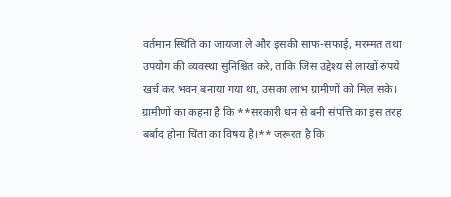वर्तमान स्थिति का जायजा ले और इसकी साफ-सफाई, मरम्मत तथा उपयोग की व्यवस्था सुनिश्चित करे, ताकि जिस उद्देश्य से लाखों रुपये खर्च कर भवन बनाया गया था, उसका लाभ ग्रामीणों को मिल सके। ग्रामीणों का कहना है कि **सरकारी धन से बनी संपत्ति का इस तरह बर्बाद होना चिंता का विषय है।** जरूरत है कि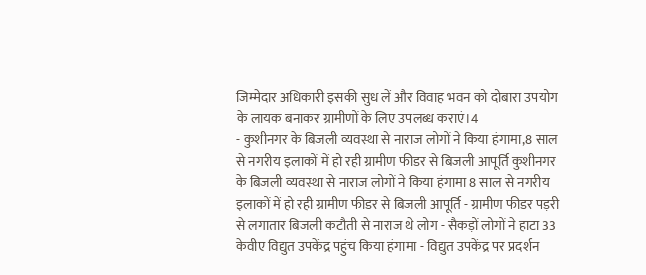जिम्मेदार अधिकारी इसकी सुध लें और विवाह भवन को दोबारा उपयोग के लायक बनाकर ग्रामीणों के लिए उपलब्ध कराएं।4
- कुशीनगर के बिजली व्यवस्था से नाराज लोगों ने किया हंगामा,8 साल से नगरीय इलाकों में हो रही ग्रामीण फीडर से बिजली आपूर्ति कुशीनगर के बिजली व्यवस्था से नाराज लोगों ने किया हंगामा 8 साल से नगरीय इलाकों में हो रही ग्रामीण फीडर से बिजली आपूर्ति - ग्रामीण फीडर पड़री से लगातार बिजली कटौती से नाराज थे लोग - सैकड़ों लोगों ने हाटा 33 केवीए विद्युत उपकेंद्र पहुंच किया हंगामा - विद्युत उपकेंद्र पर प्रदर्शन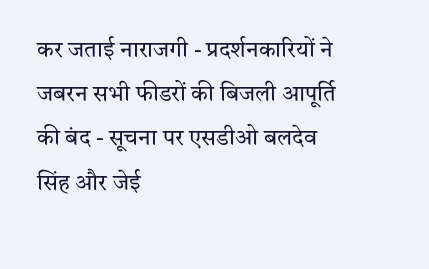कर जताई नाराजगी - प्रदर्शनकारियों ने जबरन सभी फीडरों की बिजली आपूर्ति की बंद - सूचना पर एसडीओ बलदेव सिंह और जेई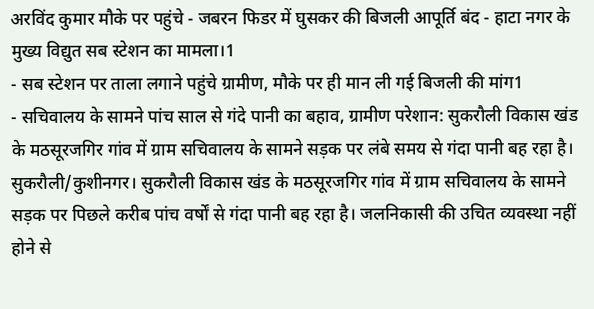अरविंद कुमार मौके पर पहुंचे - जबरन फिडर में घुसकर की बिजली आपूर्ति बंद - हाटा नगर के मुख्य विद्युत सब स्टेशन का मामला।1
- सब स्टेशन पर ताला लगाने पहुंचे ग्रामीण, मौके पर ही मान ली गई बिजली की मांग1
- सचिवालय के सामने पांच साल से गंदे पानी का बहाव, ग्रामीण परेशान: सुकरौली विकास खंड के मठसूरजगिर गांव में ग्राम सचिवालय के सामने सड़क पर लंबे समय से गंदा पानी बह रहा है। सुकरौली/कुशीनगर। सुकरौली विकास खंड के मठसूरजगिर गांव में ग्राम सचिवालय के सामने सड़क पर पिछले करीब पांच वर्षों से गंदा पानी बह रहा है। जलनिकासी की उचित व्यवस्था नहीं होने से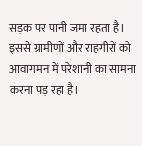सड़क पर पानी जमा रहता है। इससे ग्रामीणों और राहगीरों को आवागमन में परेशानी का सामना करना पड़ रहा है।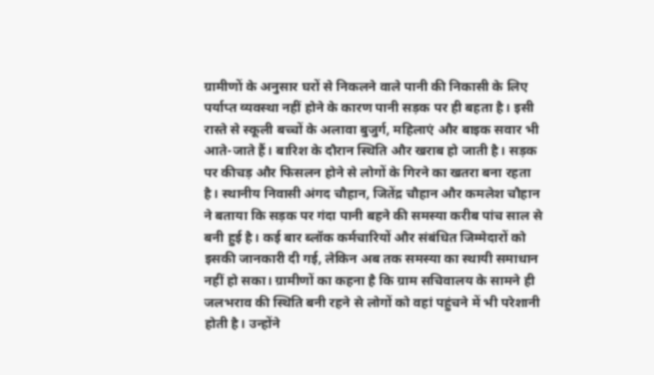ग्रामीणों के अनुसार घरों से निकलने वाले पानी की निकासी के लिए पर्याप्त व्यवस्था नहीं होने के कारण पानी सड़क पर ही बहता है। इसी रास्ते से स्कूली बच्चों के अलावा बुजुर्ग, महिलाएं और बाइक सवार भी आते-जाते हैं। बारिश के दौरान स्थिति और खराब हो जाती है। सड़क पर कीचड़ और फिसलन होने से लोगों के गिरने का खतरा बना रहता है। स्थानीय निवासी अंगद चौहान, जितेंद्र चौहान और कमलेश चौहान ने बताया कि सड़क पर गंदा पानी बहने की समस्या करीब पांच साल से बनी हुई है। कई बार ब्लॉक कर्मचारियों और संबंधित जिम्मेदारों को इसकी जानकारी दी गई, लेकिन अब तक समस्या का स्थायी समाधान नहीं हो सका। ग्रामीणों का कहना है कि ग्राम सचिवालय के सामने ही जलभराव की स्थिति बनी रहने से लोगों को वहां पहुंचने में भी परेशानी होती है। उन्होंने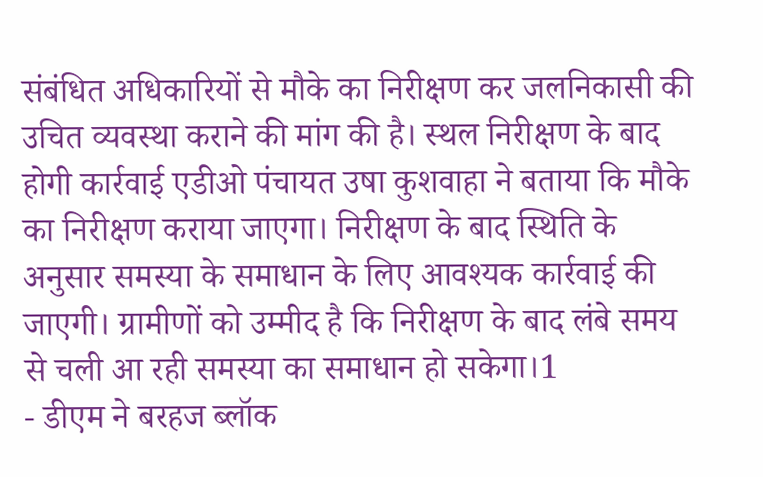संबंधित अधिकारियों से मौके का निरीक्षण कर जलनिकासी की उचित व्यवस्था कराने की मांग की है। स्थल निरीक्षण के बाद होगी कार्रवाई एडीओ पंचायत उषा कुशवाहा ने बताया कि मौके का निरीक्षण कराया जाएगा। निरीक्षण के बाद स्थिति के अनुसार समस्या के समाधान के लिए आवश्यक कार्रवाई की जाएगी। ग्रामीणों को उम्मीद है कि निरीक्षण के बाद लंबे समय से चली आ रही समस्या का समाधान हो सकेगा।1
- डीएम ने बरहज ब्लॉक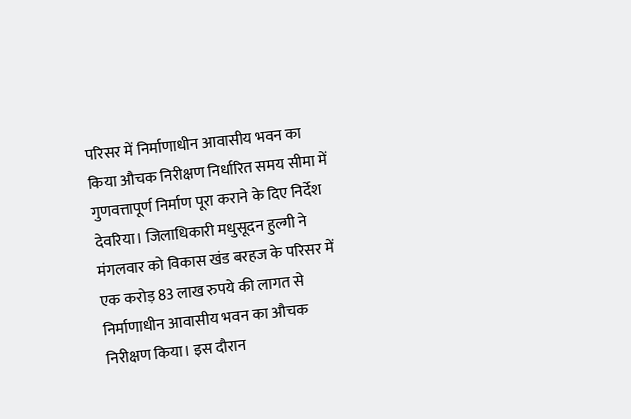परिसर में निर्माणाधीन आवासीय भवन का किया औचक निरीक्षण निर्धारित समय सीमा में गुणवत्तापूर्ण निर्माण पूरा कराने के दिए निर्देश देवरिया। जिलाधिकारी मधुसूदन हुल्गी ने मंगलवार को विकास खंड बरहज के परिसर में एक करोड़ 83 लाख रुपये की लागत से निर्माणाधीन आवासीय भवन का औचक निरीक्षण किया। इस दौरान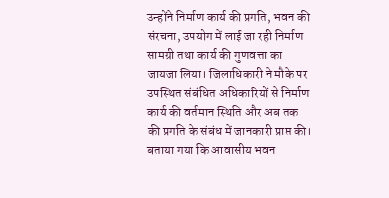उन्होंने निर्माण कार्य की प्रगति, भवन की संरचना, उपयोग में लाई जा रही निर्माण सामग्री तथा कार्य की गुणवत्ता का जायजा लिया। जिलाधिकारी ने मौके पर उपस्थित संबंधित अधिकारियों से निर्माण कार्य की वर्तमान स्थिति और अब तक की प्रगति के संबंध में जानकारी प्राप्त की। बताया गया कि आवासीय भवन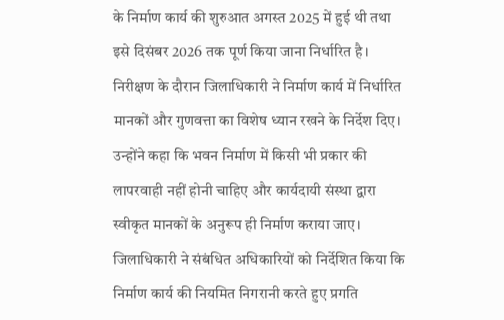के निर्माण कार्य की शुरुआत अगस्त 2025 में हुई थी तथा इसे दिसंबर 2026 तक पूर्ण किया जाना निर्धारित है। निरीक्षण के दौरान जिलाधिकारी ने निर्माण कार्य में निर्धारित मानकों और गुणवत्ता का विशेष ध्यान रखने के निर्देश दिए। उन्होंने कहा कि भवन निर्माण में किसी भी प्रकार की लापरवाही नहीं होनी चाहिए और कार्यदायी संस्था द्वारा स्वीकृत मानकों के अनुरूप ही निर्माण कराया जाए। जिलाधिकारी ने संबंधित अधिकारियों को निर्देशित किया कि निर्माण कार्य की नियमित निगरानी करते हुए प्रगति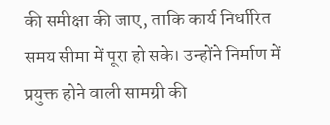की समीक्षा की जाए, ताकि कार्य निर्धारित समय सीमा में पूरा हो सके। उन्होंने निर्माण में प्रयुक्त होने वाली सामग्री की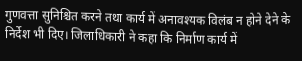गुणवत्ता सुनिश्चित करने तथा कार्य में अनावश्यक विलंब न होने देने के निर्देश भी दिए। जिलाधिकारी ने कहा कि निर्माण कार्य में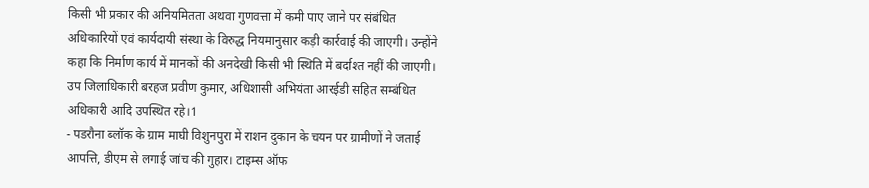किसी भी प्रकार की अनियमितता अथवा गुणवत्ता में कमी पाए जाने पर संबंधित अधिकारियों एवं कार्यदायी संस्था के विरुद्ध नियमानुसार कड़ी कार्रवाई की जाएगी। उन्होंने कहा कि निर्माण कार्य में मानकों की अनदेखी किसी भी स्थिति में बर्दाश्त नहीं की जाएगी। उप जिलाधिकारी बरहज प्रवीण कुमार, अधिशासी अभियंता आरईडी सहित सम्बंधित अधिकारी आदि उपस्थित रहे।1
- पडरौना ब्लॉक के ग्राम माघी विशुनपुरा में राशन दुकान के चयन पर ग्रामीणों ने जताई आपत्ति, डीएम से लगाई जांच की गुहार। टाइम्स ऑफ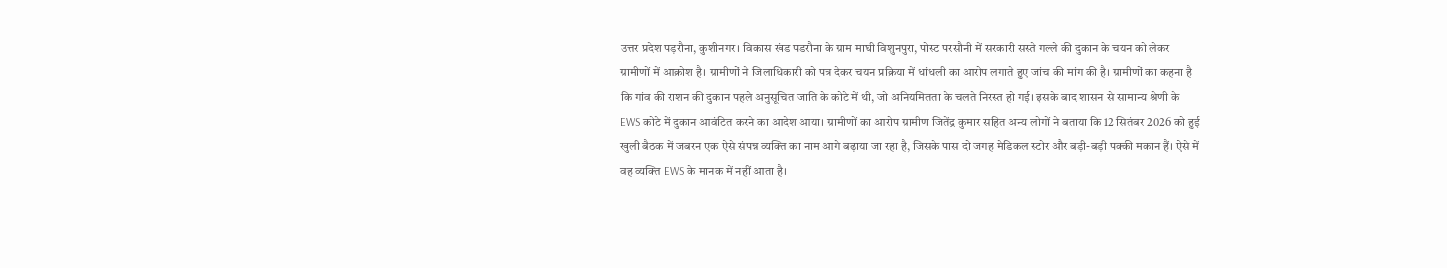उत्तर प्रदेश पड़रौना, कुशीनगर। विकास खंड पडरौना के ग्राम माघी विशुनपुरा, पोस्ट परसौनी में सरकारी सस्ते गल्ले की दुकान के चयन को लेकर ग्रामीणों में आक्रोश है। ग्रामीणों ने जिलाधिकारी को पत्र देकर चयन प्रक्रिया में धांधली का आरोप लगाते हुए जांच की मांग की है। ग्रामीणों का कहना है कि गांव की राशन की दुकान पहले अनुसूचित जाति के कोटे में थी, जो अनियमितता के चलते निरस्त हो गई। इसके बाद शासन से सामान्य श्रेणी के EWS कोटे में दुकान आवंटित करने का आदेश आया। ग्रामीणों का आरोप ग्रामीण जितेंद्र कुमार सहित अन्य लोगों ने बताया कि 12 सितंबर 2026 को हुई खुली बैठक में जबरन एक ऐसे संपन्न व्यक्ति का नाम आगे बढ़ाया जा रहा है, जिसके पास दो जगह मेडिकल स्टोर और बड़ी-बड़ी पक्की मकान हैं। ऐसे में वह व्यक्ति EWS के मानक में नहीं आता है।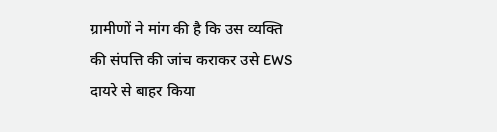ग्रामीणों ने मांग की है कि उस व्यक्ति की संपत्ति की जांच कराकर उसे EWS दायरे से बाहर किया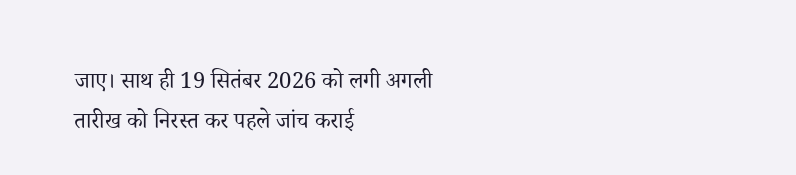जाए। साथ ही 19 सितंबर 2026 को लगी अगली तारीख को निरस्त कर पहले जांच कराई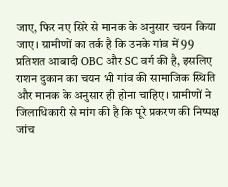जाए, फिर नए सिरे से मानक के अनुसार चयन किया जाए। ग्रामीणों का तर्क है कि उनके गांव में 99 प्रतिशत आबादी OBC और SC वर्ग की है, इसलिए राशन दुकान का चयन भी गांव की सामाजिक स्थिति और मानक के अनुसार ही होना चाहिए। ग्रामीणों ने जिलाधिकारी से मांग की है कि पूरे प्रकरण की निष्पक्ष जांच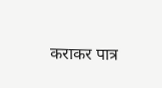कराकर पात्र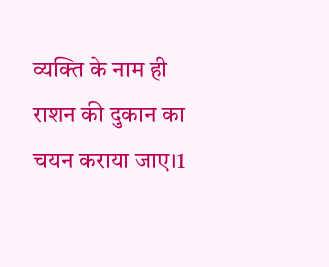व्यक्ति के नाम ही राशन की दुकान का चयन कराया जाए।1